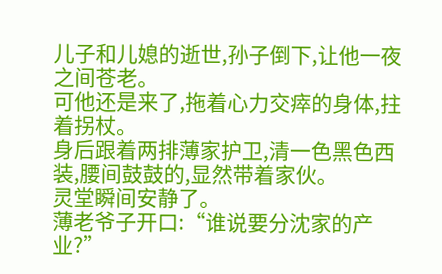儿子和儿媳的逝世,孙子倒下,让他一夜之间苍老。
可他还是来了,拖着心力交瘁的身体,拄着拐杖。
身后跟着两排薄家护卫,清一色黑色西装,腰间鼓鼓的,显然带着家伙。
灵堂瞬间安静了。
薄老爷子开口:“谁说要分沈家的产业?”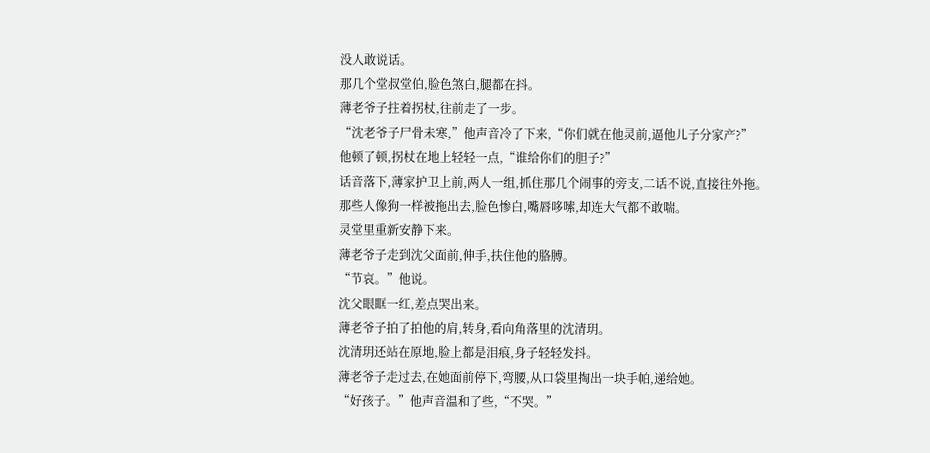没人敢说话。
那几个堂叔堂伯,脸色煞白,腿都在抖。
薄老爷子拄着拐杖,往前走了一步。
“沈老爷子尸骨未寒,”他声音冷了下来,“你们就在他灵前,逼他儿子分家产?”
他顿了顿,拐杖在地上轻轻一点,“谁给你们的胆子?”
话音落下,薄家护卫上前,两人一组,抓住那几个闹事的旁支,二话不说,直接往外拖。
那些人像狗一样被拖出去,脸色惨白,嘴唇哆嗦,却连大气都不敢喘。
灵堂里重新安静下来。
薄老爷子走到沈父面前,伸手,扶住他的胳膊。
“节哀。”他说。
沈父眼眶一红,差点哭出来。
薄老爷子拍了拍他的肩,转身,看向角落里的沈清玥。
沈清玥还站在原地,脸上都是泪痕,身子轻轻发抖。
薄老爷子走过去,在她面前停下,弯腰,从口袋里掏出一块手帕,递给她。
“好孩子。”他声音温和了些,“不哭。”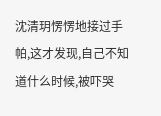沈清玥愣愣地接过手帕,这才发现,自己不知道什么时候,被吓哭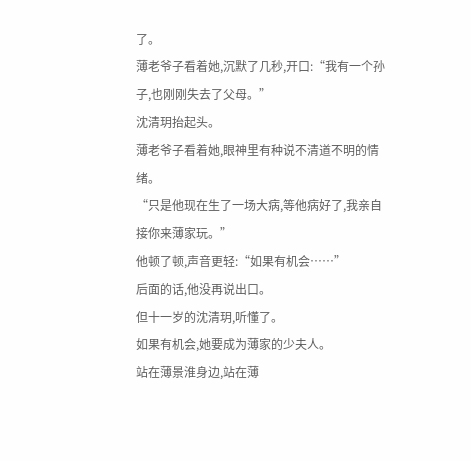了。
薄老爷子看着她,沉默了几秒,开口:“我有一个孙子,也刚刚失去了父母。”
沈清玥抬起头。
薄老爷子看着她,眼神里有种说不清道不明的情绪。
“只是他现在生了一场大病,等他病好了,我亲自接你来薄家玩。”
他顿了顿,声音更轻:“如果有机会……”
后面的话,他没再说出口。
但十一岁的沈清玥,听懂了。
如果有机会,她要成为薄家的少夫人。
站在薄景淮身边,站在薄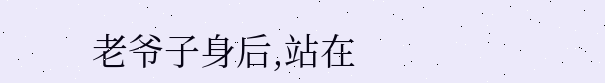老爷子身后,站在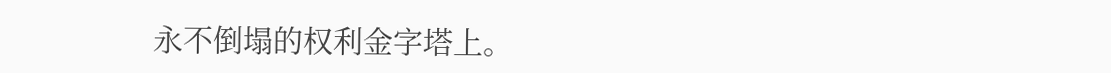永不倒塌的权利金字塔上。